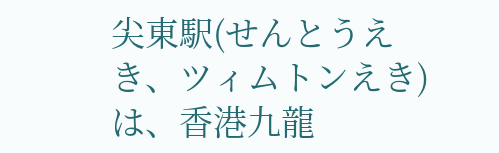尖東駅(せんとうえき、ツィムトンえき)は、香港九龍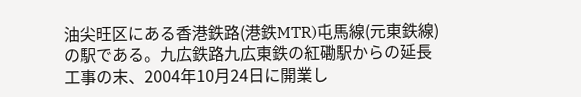油尖旺区にある香港鉄路(港鉄MTR)屯馬線(元東鉄線)の駅である。九広鉄路九広東鉄の紅磡駅からの延長工事の末、2004年10月24日に開業し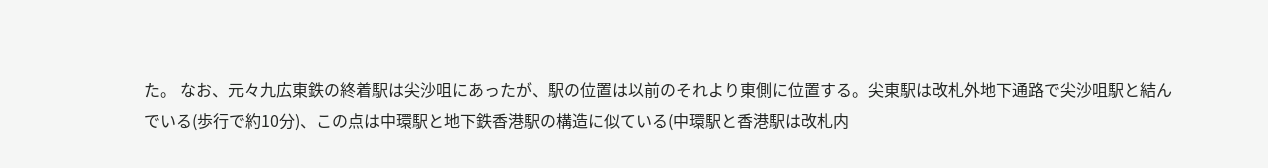た。 なお、元々九広東鉄の終着駅は尖沙咀にあったが、駅の位置は以前のそれより東側に位置する。尖東駅は改札外地下通路で尖沙咀駅と結んでいる(歩行で約10分)、この点は中環駅と地下鉄香港駅の構造に似ている(中環駅と香港駅は改札内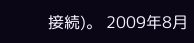接続)。 2009年8月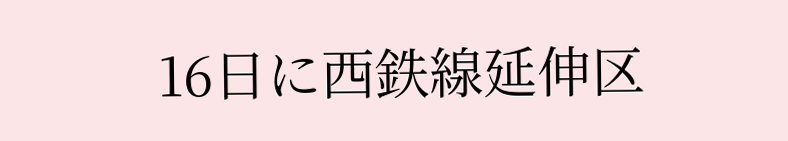16日に西鉄線延伸区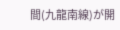間(九龍南線)が開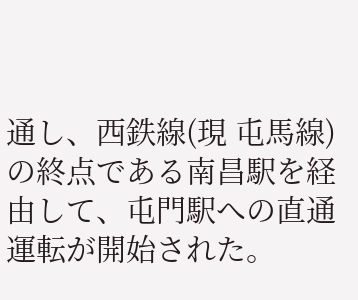通し、西鉄線(現 屯馬線)の終点である南昌駅を経由して、屯門駅への直通運転が開始された。